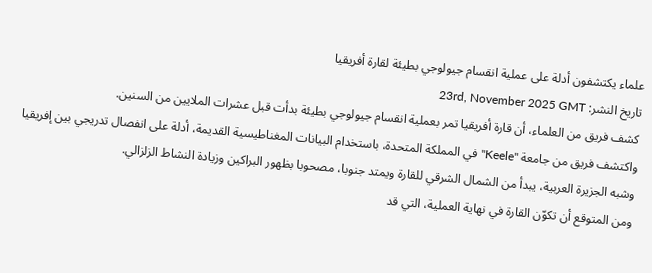علماء يكتشفون أدلة على عملية انقسام جيولوجي بطيئة لقارة أفريقيا
تاريخ النشر: 23rd, November 2025 GMT
كشف فريق من العلماء، أن قارة أفريقيا تمر بعملية انقسام جيولوجي بطيئة بدأت قبل عشرات الملايين من السنين.
واكتشف فريق من جامعة "Keele" في المملكة المتحدة، باستخدام البيانات المغناطيسية القديمة، أدلة على انفصال تدريجي بين إفريقيا وشبه الجزيرة العربية، يبدأ من الشمال الشرقي للقارة ويمتد جنوبا، مصحوبا بظهور البراكين وزيادة النشاط الزلزالي.
ومن المتوقع أن تكوّن القارة في نهاية العملية، التي قد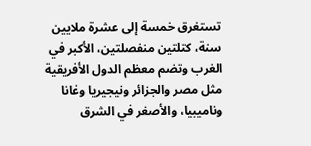تستغرق خمسة إلى عشرة ملايين سنة، كتلتين منفصلتين، الأكبر في الغرب وتضم معظم الدول الأفريقية مثل مصر والجزائر ونيجيريا وغانا وناميبيا، والأصغر في الشرق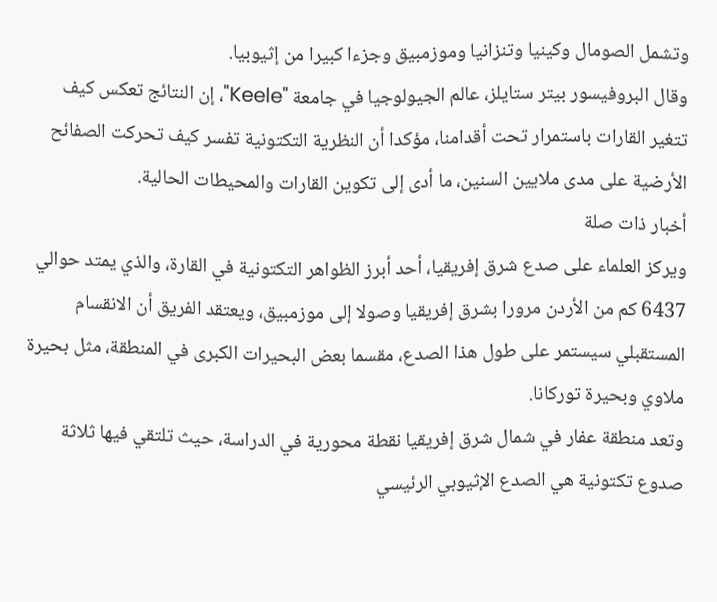وتشمل الصومال وكينيا وتنزانيا وموزمبيق وجزءا كبيرا من إثيوبيا.
وقال البروفيسور بيتر ستايلز، عالم الجيولوجيا في جامعة "Keele"، إن النتائج تعكس كيف تتغير القارات باستمرار تحت أقدامنا، مؤكدا أن النظرية التكتونية تفسر كيف تحركت الصفائح الأرضية على مدى ملايين السنين، ما أدى إلى تكوين القارات والمحيطات الحالية.
أخبار ذات صلة
ويركز العلماء على صدع شرق إفريقيا، أحد أبرز الظواهر التكتونية في القارة، والذي يمتد حوالي 6437 كم من الأردن مرورا بشرق إفريقيا وصولا إلى موزمبيق، ويعتقد الفريق أن الانقسام المستقبلي سيستمر على طول هذا الصدع، مقسما بعض البحيرات الكبرى في المنطقة، مثل بحيرة ملاوي وبحيرة توركانا.
وتعد منطقة عفار في شمال شرق إفريقيا نقطة محورية في الدراسة، حيث تلتقي فيها ثلاثة صدوع تكتونية هي الصدع الإثيوبي الرئيسي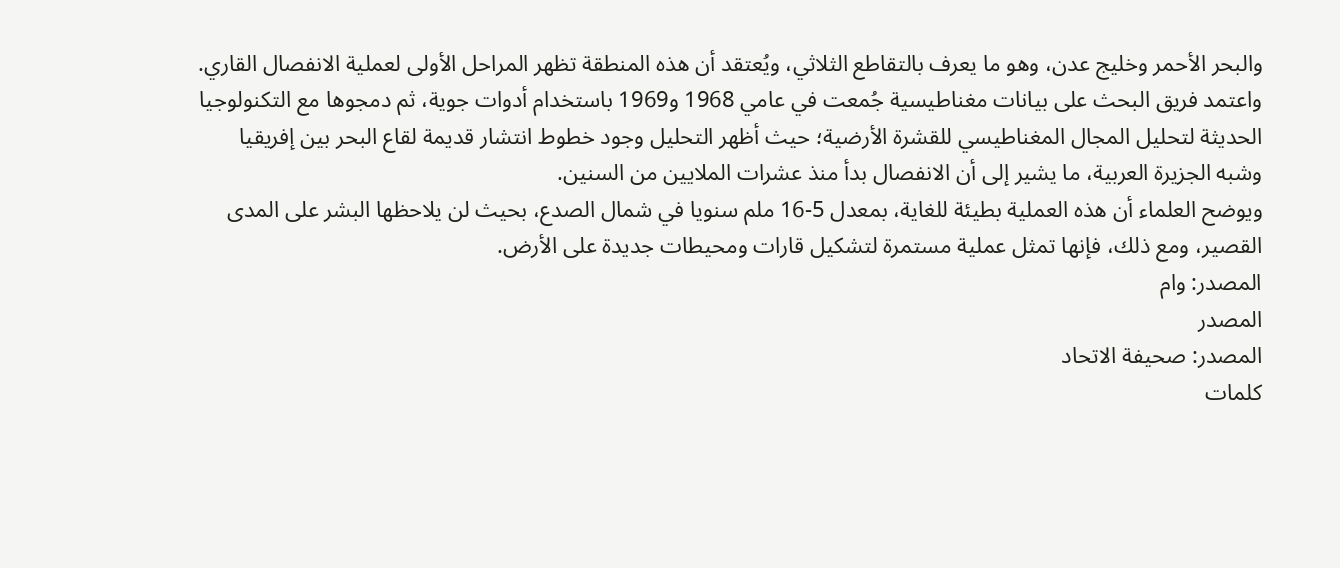والبحر الأحمر وخليج عدن، وهو ما يعرف بالتقاطع الثلاثي، ويُعتقد أن هذه المنطقة تظهر المراحل الأولى لعملية الانفصال القاري.
واعتمد فريق البحث على بيانات مغناطيسية جُمعت في عامي 1968 و1969 باستخدام أدوات جوية، ثم دمجوها مع التكنولوجيا الحديثة لتحليل المجال المغناطيسي للقشرة الأرضية؛ حيث أظهر التحليل وجود خطوط انتشار قديمة لقاع البحر بين إفريقيا وشبه الجزيرة العربية، ما يشير إلى أن الانفصال بدأ منذ عشرات الملايين من السنين.
ويوضح العلماء أن هذه العملية بطيئة للغاية، بمعدل 5-16 ملم سنويا في شمال الصدع، بحيث لن يلاحظها البشر على المدى القصير، ومع ذلك، فإنها تمثل عملية مستمرة لتشكيل قارات ومحيطات جديدة على الأرض.
المصدر: وام
المصدر
المصدر: صحيفة الاتحاد
كلمات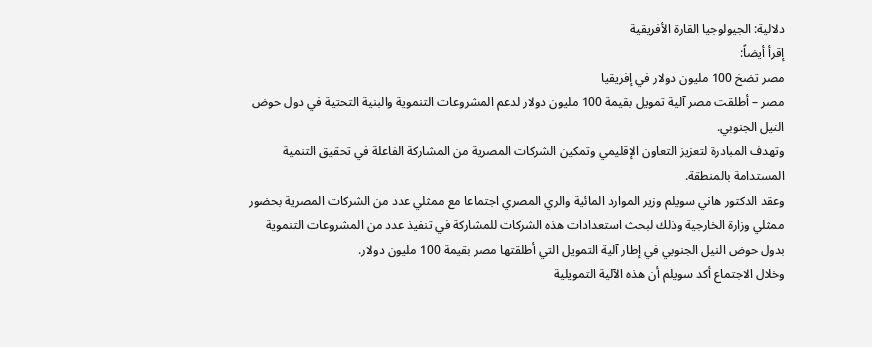دلالية: الجيولوجيا القارة الأفريقية
إقرأ أيضاً:
مصر تضخ 100 مليون دولار في إفريقيا
مصر – أطلقت مصر آلية تمويل بقيمة 100 مليون دولار لدعم المشروعات التنموية والبنية التحتية في دول حوض النيل الجنوبي.
وتهدف المبادرة لتعزيز التعاون الإقليمي وتمكين الشركات المصرية من المشاركة الفاعلة في تحقيق التنمية المستدامة بالمنطقة.
وعقد الدكتور هاني سويلم وزير الموارد المائية والري المصري اجتماعا مع ممثلي عدد من الشركات المصرية بحضور ممثلي وزارة الخارجية وذلك لبحث استعدادات هذه الشركات للمشاركة في تنفيذ عدد من المشروعات التنموية بدول حوض النيل الجنوبي في إطار آلية التمويل التي أطلقتها مصر بقيمة 100 مليون دولار.
وخلال الاجتماع أكد سويلم أن هذه الآلية التمويلية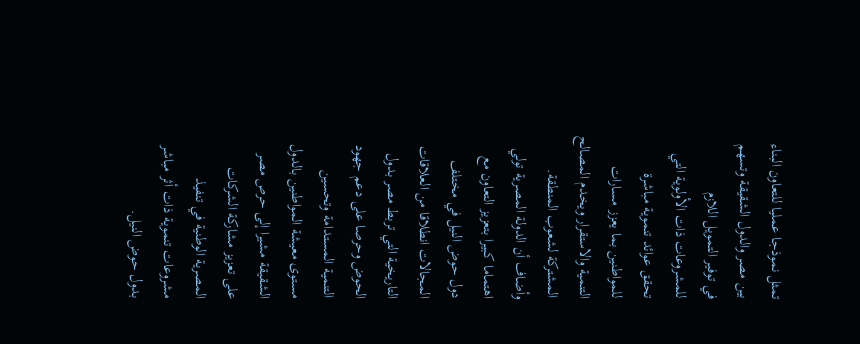تمثل نموذجا عمليا للتعاون البناء بين مصر والدول الشقيقة وتسهم في توفير التمويل اللازم للمشروعات ذات الأولوية التي تحقق عوائد تنموية مباشرة للمواطنين بما يعزز مسارات التنمية والاستقرار ويخدم المصالح المشتركة لشعوب المنطقة.
وأضاف أن الدولة المصرية تولي اهتماما كبيرا بتعزيز التعاون مع دول حوض النيل في مختلف المجالات انطلاقا من العلاقات التاريخية التي تربط مصر بدول الحوض وحرصا على دعم جهود التنمية المستدامة وتحسين مستوى معيشة المواطنين بالدول الشقيقة مشيرا إلى حرص مصر على تعزيز مشاركة الشركات المصرية الوطنية في تنفيذ مشروعات تنموية ذات أثر مباشر بدول حوض النيل.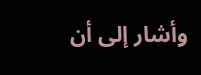وأشار إلى أن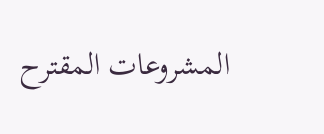المشروعات المقترح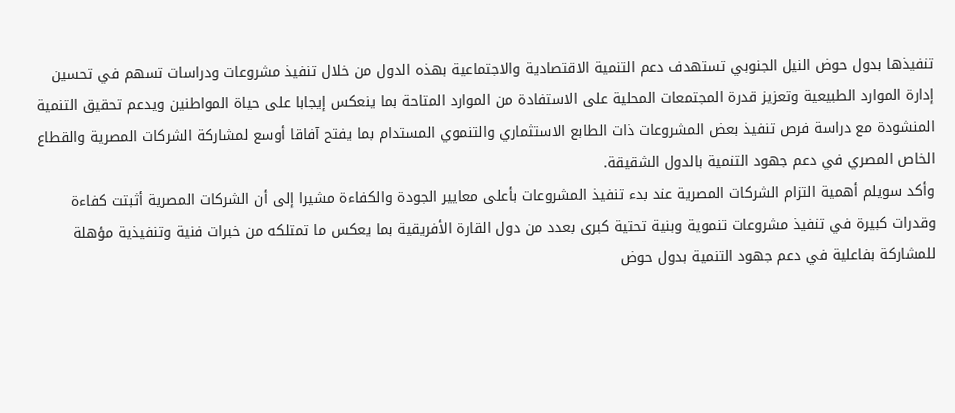تنفيذها بدول حوض النيل الجنوبي تستهدف دعم التنمية الاقتصادية والاجتماعية بهذه الدول من خلال تنفيذ مشروعات ودراسات تسهم في تحسين إدارة الموارد الطبيعية وتعزيز قدرة المجتمعات المحلية على الاستفادة من الموارد المتاحة بما ينعكس إيجابا على حياة المواطنين ويدعم تحقيق التنمية المنشودة مع دراسة فرص تنفيذ بعض المشروعات ذات الطابع الاستثماري والتنموي المستدام بما يفتح آفاقا أوسع لمشاركة الشركات المصرية والقطاع الخاص المصري في دعم جهود التنمية بالدول الشقيقة.
وأكد سويلم أهمية التزام الشركات المصرية عند بدء تنفيذ المشروعات بأعلى معايير الجودة والكفاءة مشيرا إلى أن الشركات المصرية أثبتت كفاءة وقدرات كبيرة في تنفيذ مشروعات تنموية وبنية تحتية كبرى بعدد من دول القارة الأفريقية بما يعكس ما تمتلكه من خبرات فنية وتنفيذية مؤهلة للمشاركة بفاعلية في دعم جهود التنمية بدول حوض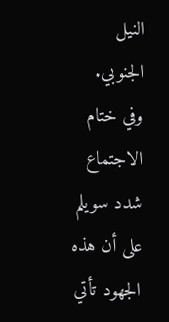النيل الجنوبي.
وفي ختام الاجتماع شدد سويلم على أن هذه الجهود تأتي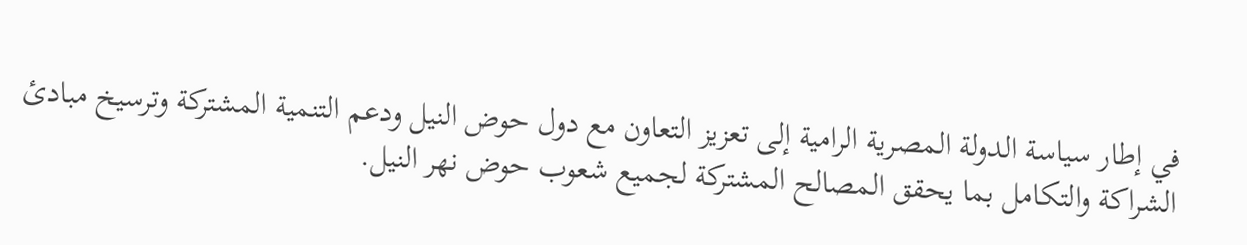في إطار سياسة الدولة المصرية الرامية إلى تعزيز التعاون مع دول حوض النيل ودعم التنمية المشتركة وترسيخ مبادئ الشراكة والتكامل بما يحقق المصالح المشتركة لجميع شعوب حوض نهر النيل.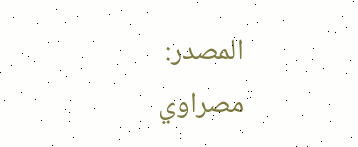المصدر: مصراوي